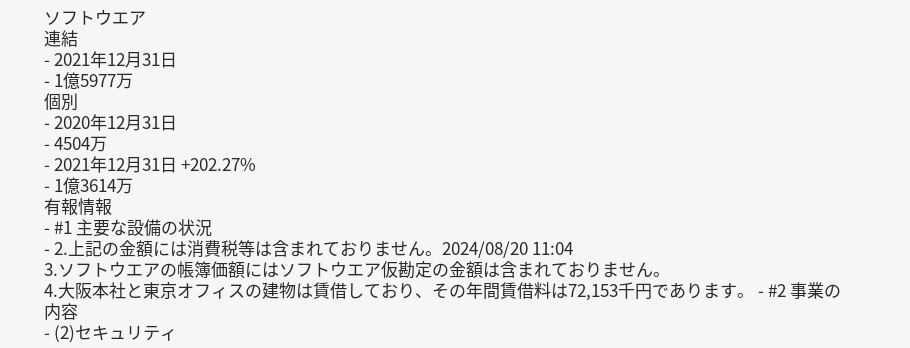ソフトウエア
連結
- 2021年12月31日
- 1億5977万
個別
- 2020年12月31日
- 4504万
- 2021年12月31日 +202.27%
- 1億3614万
有報情報
- #1 主要な設備の状況
- 2.上記の金額には消費税等は含まれておりません。2024/08/20 11:04
3.ソフトウエアの帳簿価額にはソフトウエア仮勘定の金額は含まれておりません。
4.大阪本社と東京オフィスの建物は賃借しており、その年間賃借料は72,153千円であります。 - #2 事業の内容
- (2)セキュリティ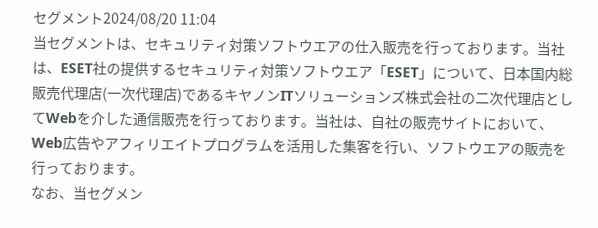セグメント2024/08/20 11:04
当セグメントは、セキュリティ対策ソフトウエアの仕入販売を行っております。当社は、ESET社の提供するセキュリティ対策ソフトウエア「ESET」について、日本国内総販売代理店(一次代理店)であるキヤノンITソリューションズ株式会社の二次代理店としてWebを介した通信販売を行っております。当社は、自社の販売サイトにおいて、Web広告やアフィリエイトプログラムを活用した集客を行い、ソフトウエアの販売を行っております。
なお、当セグメン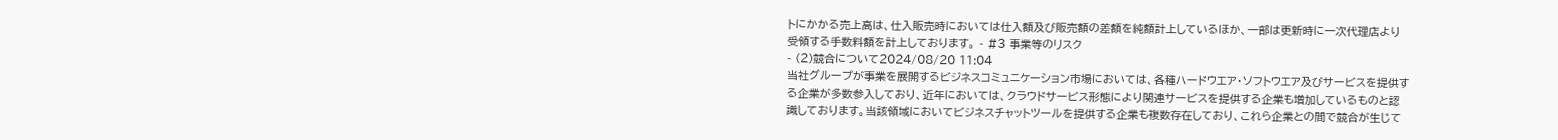トにかかる売上高は、仕入販売時においては仕入額及び販売額の差額を純額計上しているほか、一部は更新時に一次代理店より受領する手数料額を計上しております。 - #3 事業等のリスク
- (2)競合について2024/08/20 11:04
当社グループが事業を展開するビジネスコミュニケーション市場においては、各種ハードウエア・ソフトウエア及びサービスを提供する企業が多数参入しており、近年においては、クラウドサービス形態により関連サービスを提供する企業も増加しているものと認識しております。当該領域においてビジネスチャットツールを提供する企業も複数存在しており、これら企業との間で競合が生じて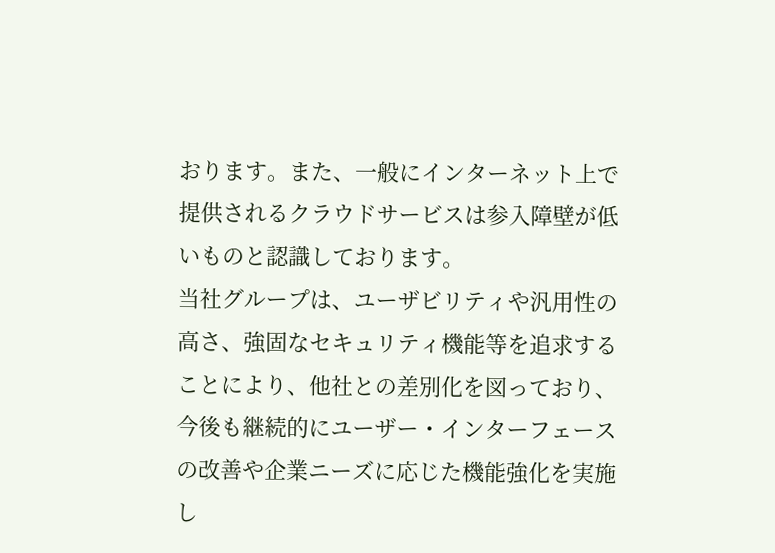おります。また、一般にインターネット上で提供されるクラウドサービスは参入障壁が低いものと認識しております。
当社グループは、ユーザビリティや汎用性の高さ、強固なセキュリティ機能等を追求することにより、他社との差別化を図っており、今後も継続的にユーザー・インターフェースの改善や企業ニーズに応じた機能強化を実施し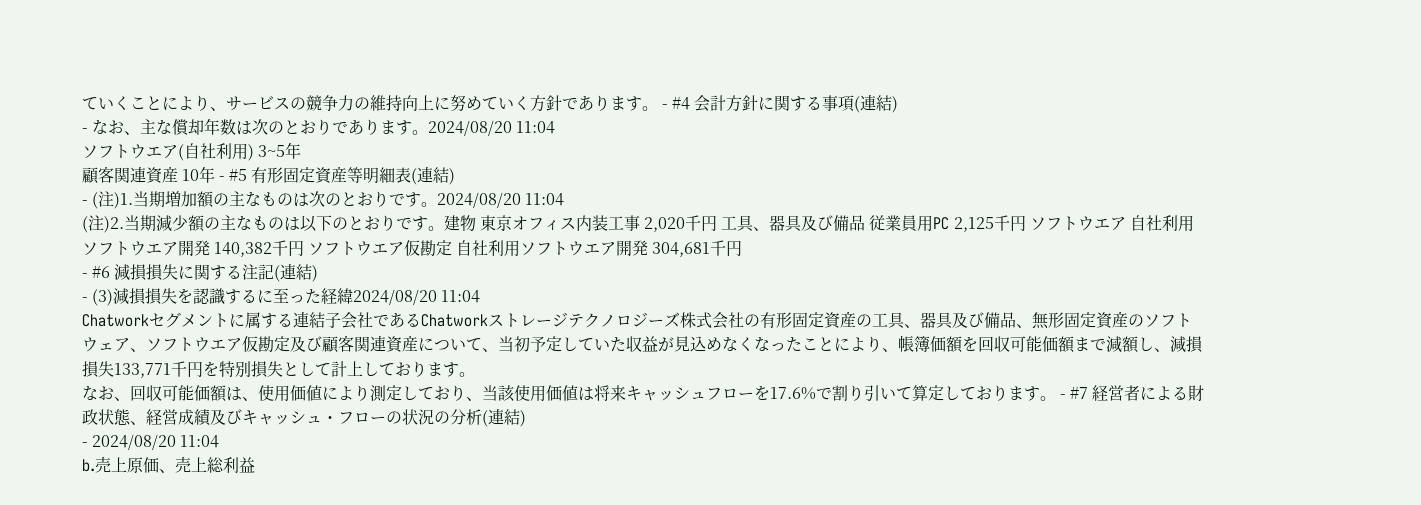ていくことにより、サービスの競争力の維持向上に努めていく方針であります。 - #4 会計方針に関する事項(連結)
- なお、主な償却年数は次のとおりであります。2024/08/20 11:04
ソフトウエア(自社利用) 3~5年
顧客関連資産 10年 - #5 有形固定資産等明細表(連結)
- (注)1.当期増加額の主なものは次のとおりです。2024/08/20 11:04
(注)2.当期減少額の主なものは以下のとおりです。建物 東京オフィス内装工事 2,020千円 工具、器具及び備品 従業員用PC 2,125千円 ソフトウエア 自社利用ソフトウエア開発 140,382千円 ソフトウエア仮勘定 自社利用ソフトウエア開発 304,681千円
- #6 減損損失に関する注記(連結)
- (3)減損損失を認識するに至った経緯2024/08/20 11:04
Chatworkセグメントに属する連結子会社であるChatworkストレージテクノロジーズ株式会社の有形固定資産の工具、器具及び備品、無形固定資産のソフトウェア、ソフトウエア仮勘定及び顧客関連資産について、当初予定していた収益が見込めなくなったことにより、帳簿価額を回収可能価額まで減額し、減損損失133,771千円を特別損失として計上しております。
なお、回収可能価額は、使用価値により測定しており、当該使用価値は将来キャッシュフローを17.6%で割り引いて算定しております。 - #7 経営者による財政状態、経営成績及びキャッシュ・フローの状況の分析(連結)
- 2024/08/20 11:04
b.売上原価、売上総利益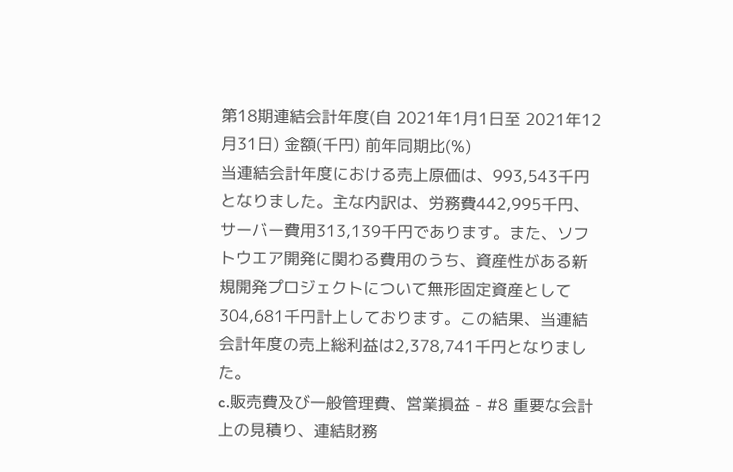第18期連結会計年度(自 2021年1月1日至 2021年12月31日) 金額(千円) 前年同期比(%)
当連結会計年度における売上原価は、993,543千円となりました。主な内訳は、労務費442,995千円、サーバー費用313,139千円であります。また、ソフトウエア開発に関わる費用のうち、資産性がある新規開発プロジェクトについて無形固定資産として304,681千円計上しております。この結果、当連結会計年度の売上総利益は2,378,741千円となりました。
c.販売費及び一般管理費、営業損益 - #8 重要な会計上の見積り、連結財務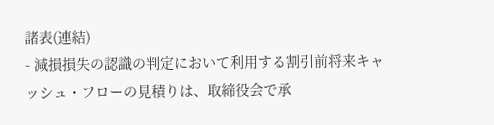諸表(連結)
- 減損損失の認識の判定において利用する割引前将来キャッシュ・フローの見積りは、取締役会で承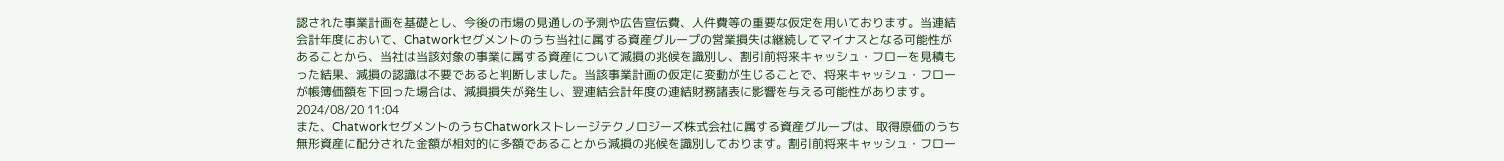認された事業計画を基礎とし、今後の市場の見通しの予測や広告宣伝費、人件費等の重要な仮定を用いております。当連結会計年度において、Chatworkセグメントのうち当社に属する資産グループの営業損失は継続してマイナスとなる可能性があることから、当社は当該対象の事業に属する資産について減損の兆候を識別し、割引前将来キャッシュ・フローを見積もった結果、減損の認識は不要であると判断しました。当該事業計画の仮定に変動が生じることで、将来キャッシュ・フローが帳簿価額を下回った場合は、減損損失が発生し、翌連結会計年度の連結財務諸表に影響を与える可能性があります。2024/08/20 11:04
また、ChatworkセグメントのうちChatworkストレージテクノロジーズ株式会社に属する資産グループは、取得原価のうち無形資産に配分された金額が相対的に多額であることから減損の兆候を識別しております。割引前将来キャッシュ・フロー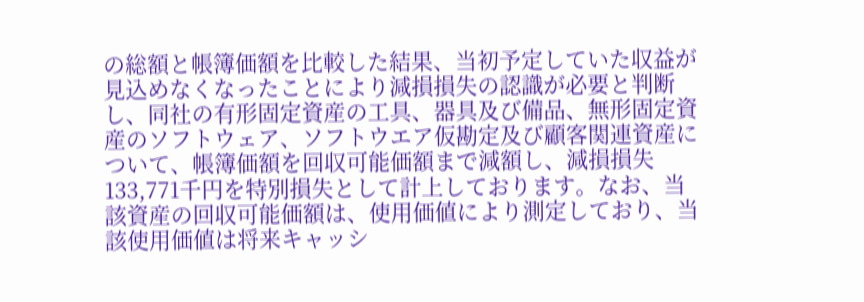の総額と帳簿価額を比較した結果、当初予定していた収益が見込めなくなったことにより減損損失の認識が必要と判断し、同社の有形固定資産の工具、器具及び備品、無形固定資産のソフトウェア、ソフトウエア仮勘定及び顧客関連資産について、帳簿価額を回収可能価額まで減額し、減損損失133,771千円を特別損失として計上しております。なお、当該資産の回収可能価額は、使用価値により測定しており、当該使用価値は将来キャッシ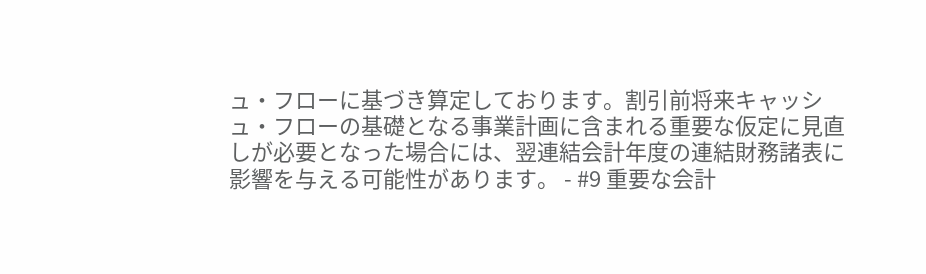ュ・フローに基づき算定しております。割引前将来キャッシュ・フローの基礎となる事業計画に含まれる重要な仮定に見直しが必要となった場合には、翌連結会計年度の連結財務諸表に影響を与える可能性があります。 - #9 重要な会計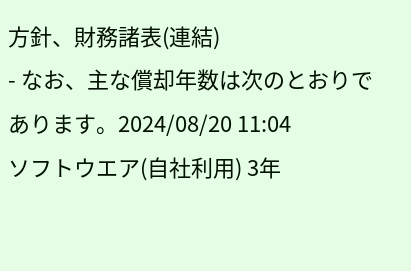方針、財務諸表(連結)
- なお、主な償却年数は次のとおりであります。2024/08/20 11:04
ソフトウエア(自社利用) 3年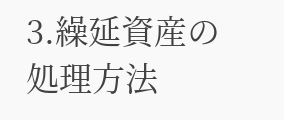3.繰延資産の処理方法